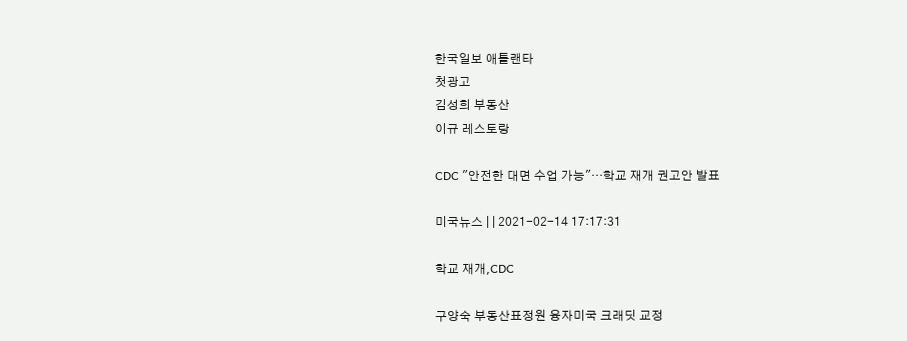한국일보 애틀랜타
첫광고
김성희 부동산
이규 레스토랑

CDC "안전한 대면 수업 가능"…학교 재개 권고안 발표

미국뉴스 | | 2021-02-14 17:17:31

학교 재개,CDC

구양숙 부동산표정원 융자미국 크래딧 교정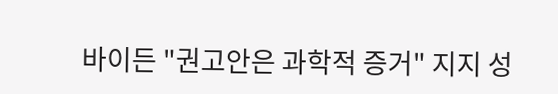바이든 "권고안은 과학적 증거" 지지 성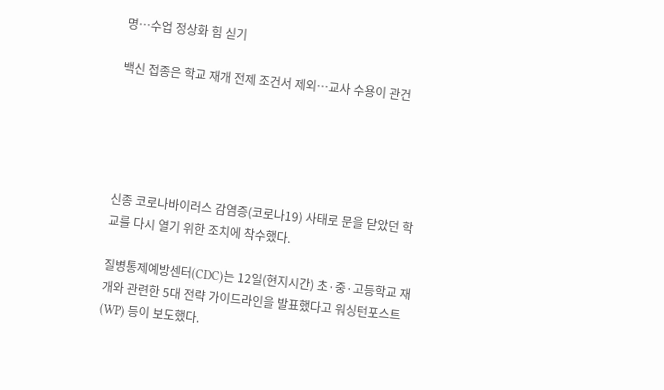명…수업 정상화 힘 싣기

백신 접종은 학교 재개 전제 조건서 제외…교사 수용이 관건





신종 코로나바이러스 감염증(코로나19) 사태로 문을 닫았던 학교를 다시 열기 위한 조치에 착수했다.

질병통제예방센터(CDC)는 12일(현지시간) 초·중·고등학교 재개와 관련한 5대 전략 가이드라인을 발표했다고 워싱턴포스트(WP) 등이 보도했다.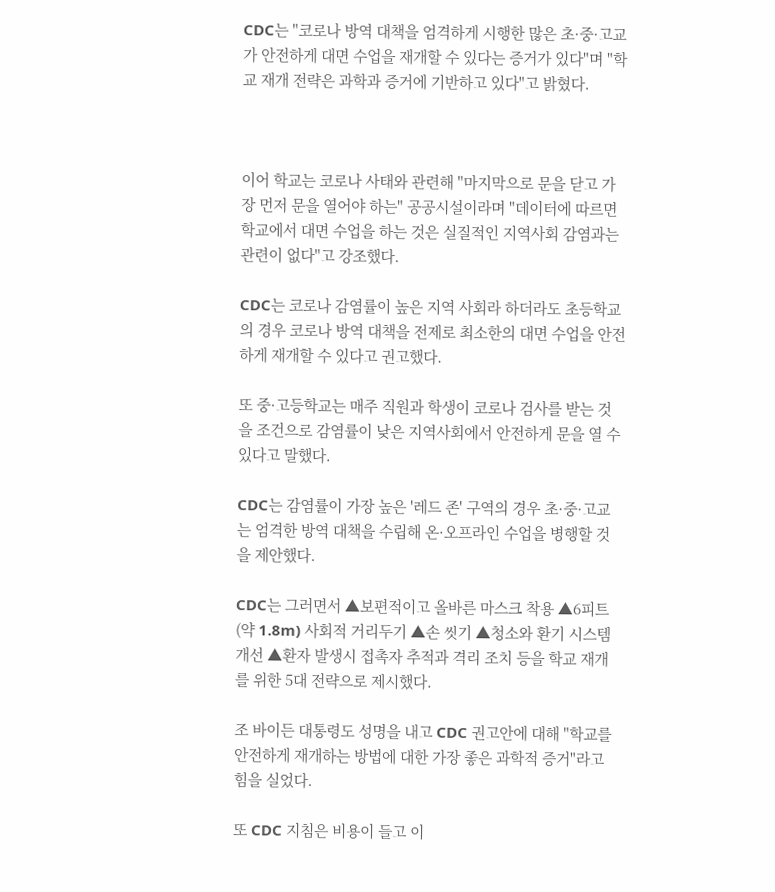CDC는 "코로나 방역 대책을 엄격하게 시행한 많은 초·중·고교가 안전하게 대면 수업을 재개할 수 있다는 증거가 있다"며 "학교 재개 전략은 과학과 증거에 기반하고 있다"고 밝혔다.



이어 학교는 코로나 사태와 관련해 "마지막으로 문을 닫고 가장 먼저 문을 열어야 하는" 공공시설이라며 "데이터에 따르면 학교에서 대면 수업을 하는 것은 실질적인 지역사회 감염과는 관련이 없다"고 강조했다.

CDC는 코로나 감염률이 높은 지역 사회라 하더라도 초등학교의 경우 코로나 방역 대책을 전제로 최소한의 대면 수업을 안전하게 재개할 수 있다고 권고했다.

또 중·고등학교는 매주 직원과 학생이 코로나 검사를 받는 것을 조건으로 감염률이 낮은 지역사회에서 안전하게 문을 열 수 있다고 말했다.

CDC는 감염률이 가장 높은 '레드 존' 구역의 경우 초·중·고교는 엄격한 방역 대책을 수립해 온·오프라인 수업을 병행할 것을 제안했다.

CDC는 그러면서 ▲보편적이고 올바른 마스크 착용 ▲6피트(약 1.8m) 사회적 거리두기 ▲손 씻기 ▲청소와 환기 시스템 개선 ▲환자 발생시 접촉자 추적과 격리 조치 등을 학교 재개를 위한 5대 전략으로 제시했다.

조 바이든 대통령도 성명을 내고 CDC 권고안에 대해 "학교를 안전하게 재개하는 방법에 대한 가장 좋은 과학적 증거"라고 힘을 실었다.

또 CDC 지침은 비용이 들고 이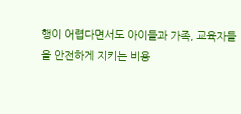행이 어렵다면서도 아이들과 가족, 교육자들을 안전하게 지키는 비용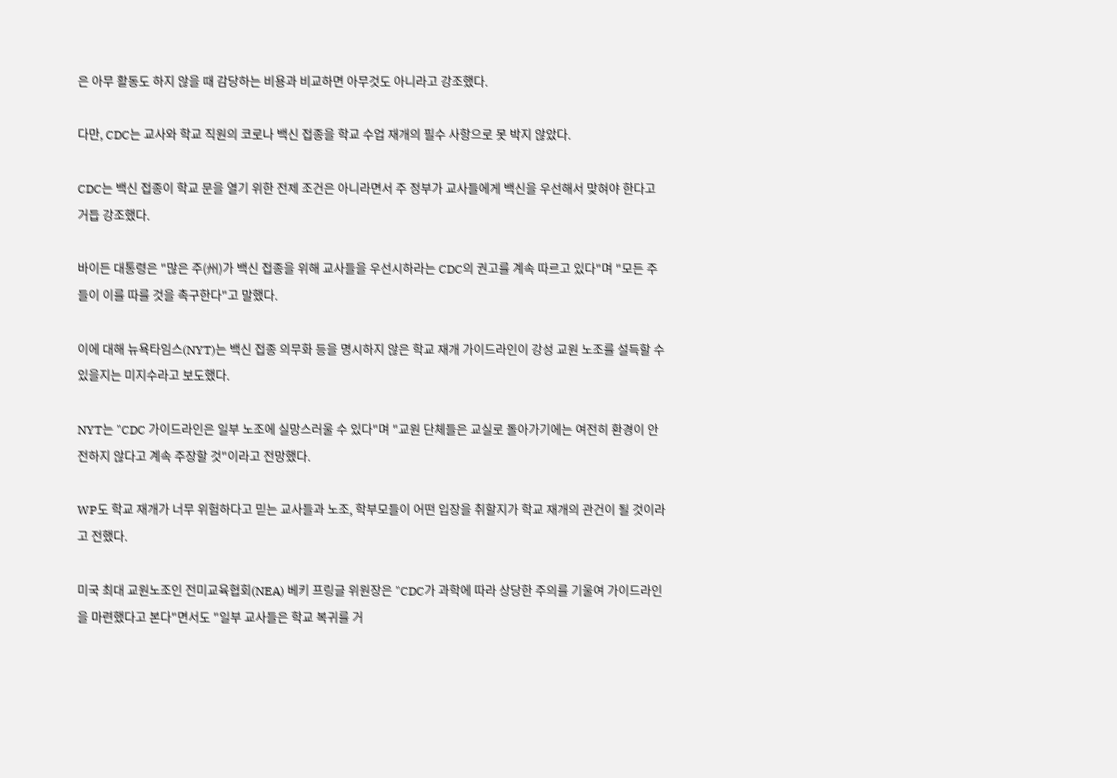은 아무 활동도 하지 않을 때 감당하는 비용과 비교하면 아무것도 아니라고 강조했다.

다만, CDC는 교사와 학교 직원의 코로나 백신 접종을 학교 수업 재개의 필수 사항으로 못 박지 않았다.

CDC는 백신 접종이 학교 문을 열기 위한 전제 조건은 아니라면서 주 정부가 교사들에게 백신을 우선해서 맞혀야 한다고 거듭 강조했다.

바이든 대통령은 "많은 주(州)가 백신 접종을 위해 교사들을 우선시하라는 CDC의 권고를 계속 따르고 있다"며 "모든 주들이 이를 따를 것을 촉구한다"고 말했다.

이에 대해 뉴욕타임스(NYT)는 백신 접종 의무화 등을 명시하지 않은 학교 재개 가이드라인이 강성 교원 노조를 설득할 수 있을지는 미지수라고 보도했다.

NYT는 "CDC 가이드라인은 일부 노조에 실망스러울 수 있다"며 "교원 단체들은 교실로 돌아가기에는 여전히 환경이 안전하지 않다고 계속 주장할 것"이라고 전망했다.

WP도 학교 재개가 너무 위험하다고 믿는 교사들과 노조, 학부모들이 어떤 입장을 취할지가 학교 재개의 관건이 될 것이라고 전했다.

미국 최대 교원노조인 전미교육협회(NEA) 베키 프링글 위원장은 "CDC가 과학에 따라 상당한 주의를 기울여 가이드라인을 마련했다고 본다"면서도 "일부 교사들은 학교 복귀를 거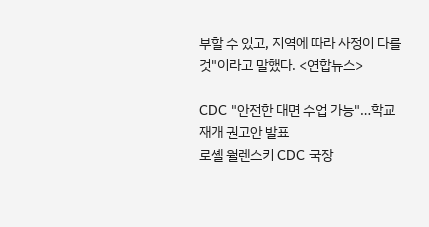부할 수 있고, 지역에 따라 사정이 다를 것"이라고 말했다. <연합뉴스>

CDC "안전한 대면 수업 가능"…학교 재개 권고안 발표
로셸 월렌스키 CDC 국장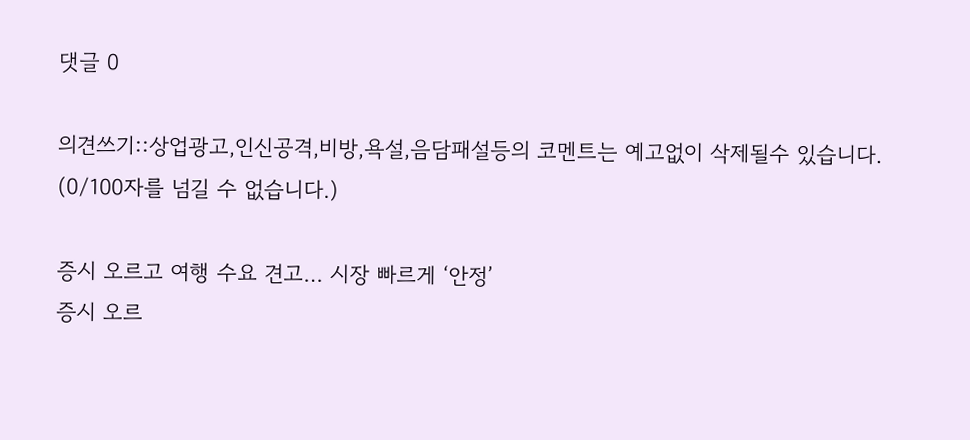댓글 0

의견쓰기::상업광고,인신공격,비방,욕설,음담패설등의 코멘트는 예고없이 삭제될수 있습니다. (0/100자를 넘길 수 없습니다.)

증시 오르고 여행 수요 견고… 시장 빠르게 ‘안정’
증시 오르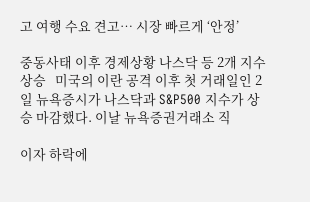고 여행 수요 견고… 시장 빠르게 ‘안정’

중동사태 이후 경제상황 나스닥 등 2개 지수 상승   미국의 이란 공격 이후 첫 거래일인 2일 뉴욕증시가 나스닥과 S&P500 지수가 상승 마감했다. 이날 뉴욕증권거래소 직

이자 하락에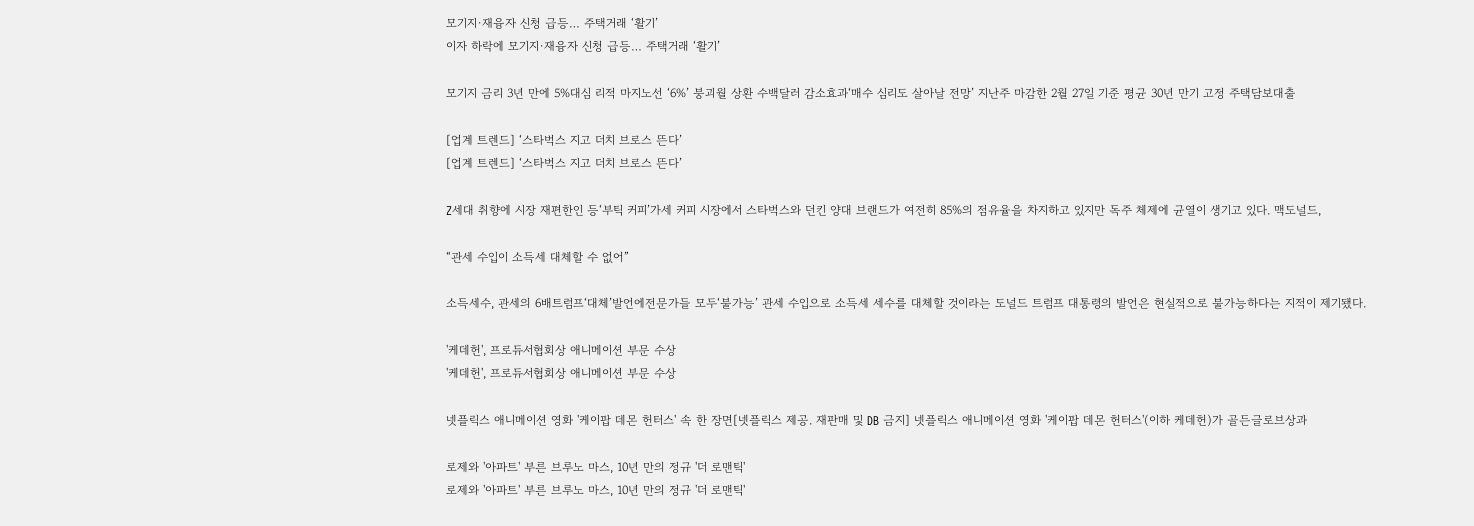모기지·재융자 신청 급등… 주택거래 ‘활기’
이자 하락에 모기지·재융자 신청 급등… 주택거래 ‘활기’

모기지 금리 3년 만에 5%대심 리적 마지노선 ‘6%’ 붕괴월 상환 수백달러 감소효과‘매수 심리도 살아날 전망’ 지난주 마감한 2월 27일 기준 평균 30년 만기 고정 주택담보대출

[업계 트렌드] ‘스타벅스 지고 더치 브로스 뜬다’
[업계 트렌드] ‘스타벅스 지고 더치 브로스 뜬다’

Z세대 취향에 시장 재편한인 등‘부틱 커피’가세 커피 시장에서 스타벅스와 던킨 양대 브랜드가 여전히 85%의 점유율을 차지하고 있지만 독주 체제에 균열이 생기고 있다. 맥도널드,

“관세 수입이 소득세 대체할 수 없어”

소득세수, 관세의 6배트럼프‘대체’발언에전문가들 모두‘불가능’ 관세 수입으로 소득세 세수를 대체할 것이라는 도널드 트럼프 대통령의 발언은 현실적으로 불가능하다는 지적이 제기됐다.

'케데헌', 프로듀서협회상 애니메이션 부문 수상
'케데헌', 프로듀서협회상 애니메이션 부문 수상

넷플릭스 애니메이션 영화 '케이팝 데몬 헌터스' 속 한 장면[넷플릭스 제공. 재판매 및 DB 금지] 넷플릭스 애니메이션 영화 '케이팝 데몬 헌터스'(이하 케데헌)가 골든글로브상과

로제와 '아파트' 부른 브루노 마스, 10년 만의 정규 '더 로맨틱'
로제와 '아파트' 부른 브루노 마스, 10년 만의 정규 '더 로맨틱'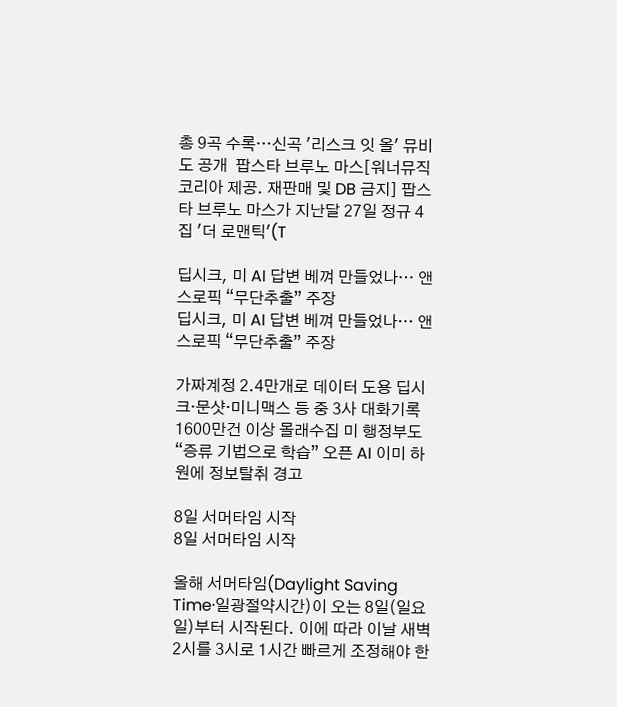총 9곡 수록…신곡 '리스크 잇 올' 뮤비도 공개  팝스타 브루노 마스[워너뮤직코리아 제공. 재판매 및 DB 금지] 팝스타 브루노 마스가 지난달 27일 정규 4집 '더 로맨틱'(T

딥시크, 미 AI 답변 베껴 만들었나… 앤스로픽 “무단추출” 주장
딥시크, 미 AI 답변 베껴 만들었나… 앤스로픽 “무단추출” 주장

가짜계정 2.4만개로 데이터 도용 딥시크·문샷·미니맥스 등 중 3사 대화기록 1600만건 이상 몰래수집 미 행정부도 “증류 기법으로 학습” 오픈 AI 이미 하원에 정보탈취 경고

8일 서머타임 시작
8일 서머타임 시작

올해 서머타임(Daylight Saving Time·일광절약시간)이 오는 8일(일요일)부터 시작된다. 이에 따라 이날 새벽 2시를 3시로 1시간 빠르게 조정해야 한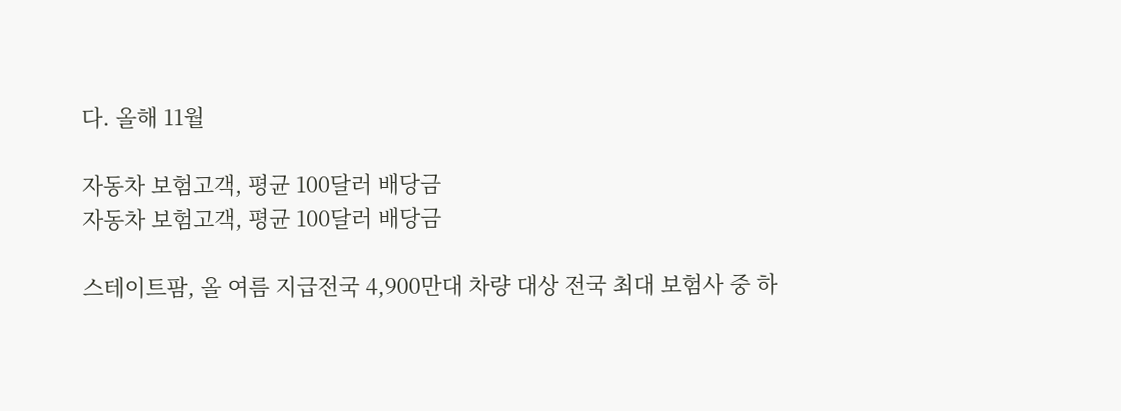다. 올해 11월

자동차 보험고객, 평균 100달러 배당금
자동차 보험고객, 평균 100달러 배당금

스테이트팜, 올 여름 지급전국 4,900만대 차량 대상 전국 최대 보험사 중 하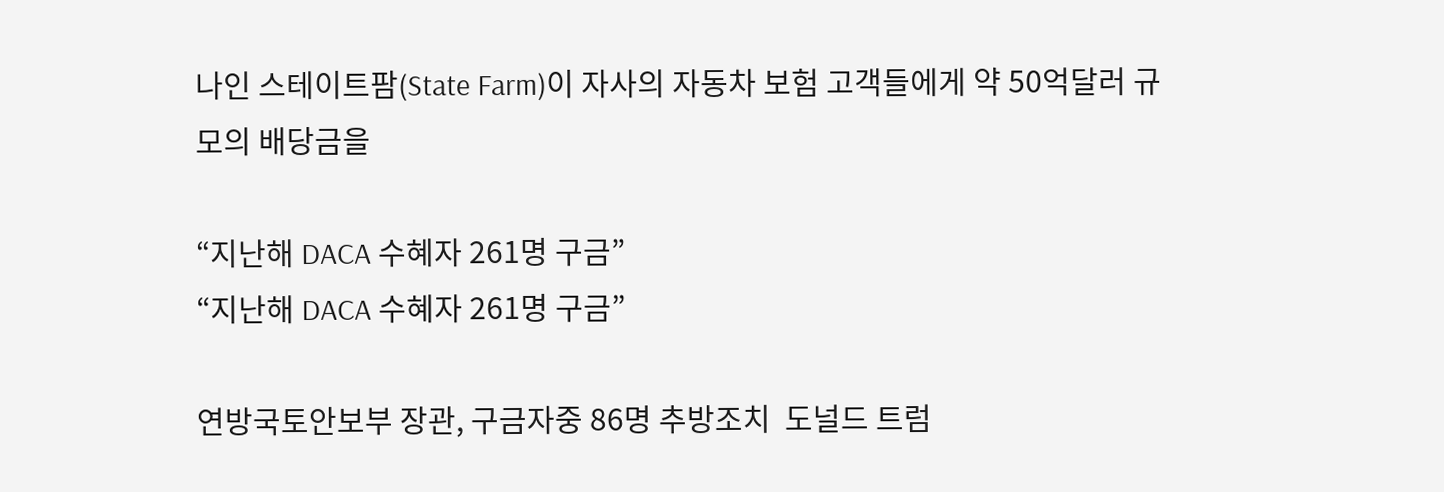나인 스테이트팜(State Farm)이 자사의 자동차 보험 고객들에게 약 50억달러 규모의 배당금을

“지난해 DACA 수혜자 261명 구금”
“지난해 DACA 수혜자 261명 구금”

연방국토안보부 장관, 구금자중 86명 추방조치  도널드 트럼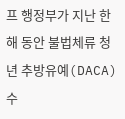프 행정부가 지난 한해 동안 불법체류 청년 추방유예(DACA) 수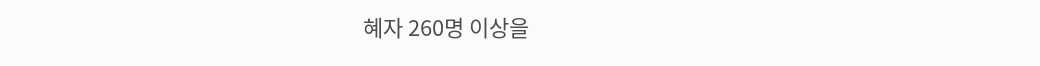혜자 260명 이상을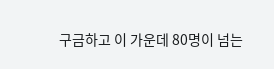구금하고 이 가운데 80명이 넘는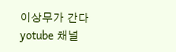이상무가 간다 yotube 채널